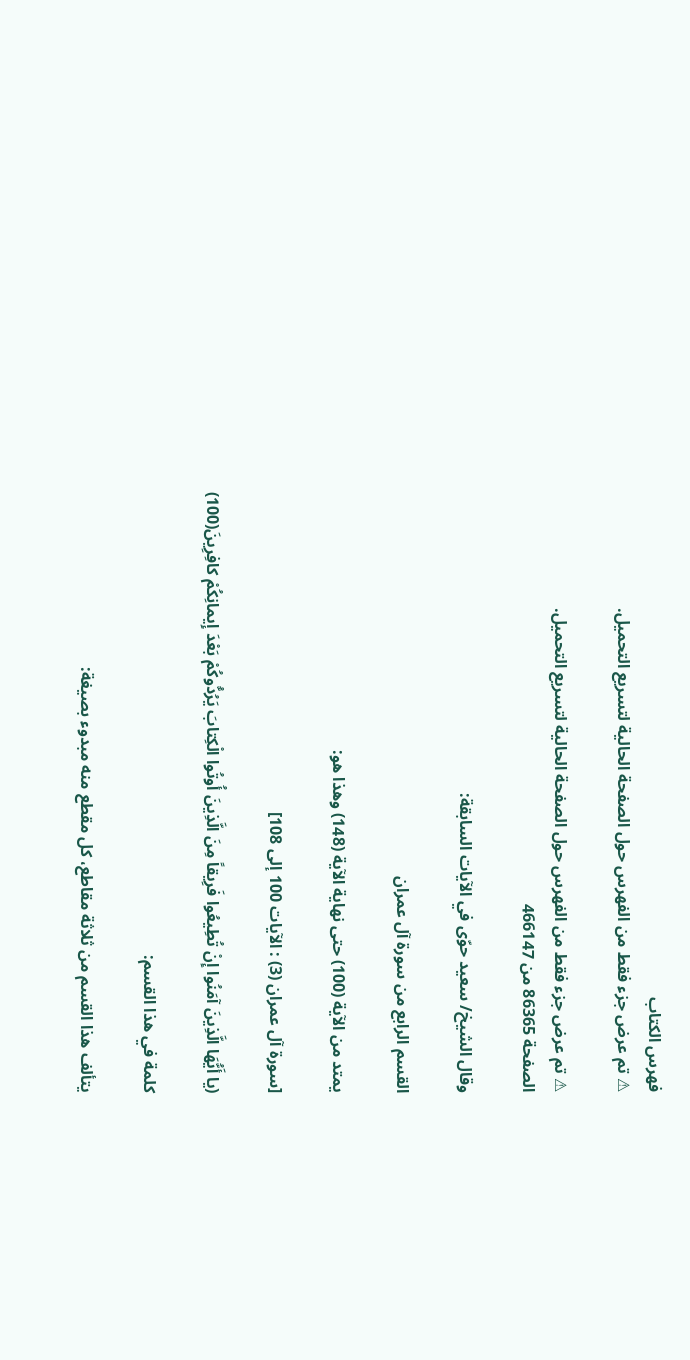فهرس الكتاب
⚠ تم عرض جزء فقط من الفهرس حول الصفحة الحالية لتسريع التحميل.

⚠ تم عرض جزء فقط من الفهرس حول الصفحة الحالية لتسريع التحميل.
الصفحة 86365 من 466147

وقال الشيخ/ سعيد حوّى في الآيات السابقة:

القسم الرابع من سورة آل عمران

يمتد من الآية (100) حتى نهاية الآية (148) وهذا هو:

[سورة آل عمران (3) : الآيات 100 إلى 108]

(يا أَيُّهَا الَّذِينَ آمَنُوا إِنْ تُطِيعُوا فَرِيقاً مِنَ الَّذِينَ أُوتُوا الْكِتابَ يَرُدُّوكُمْ بَعْدَ إِيمانِكُمْ كافِرِينَ(100)

كلمة في هذا القسم:

يتألف هذا القسم من ثلاثة مقاطع، كل مقطع منه مبدوء بصيغة: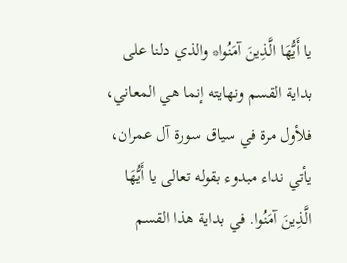يا أَيُّهَا الَّذِينَ آمَنُوا* والذي دلنا على بداية القسم ونهايته إنما هي المعاني، فلأول مرة في سياق سورة آل عمران، يأتي نداء مبدوء بقوله تعالى يا أَيُّهَا الَّذِينَ آمَنُوا. في بداية هذا القسم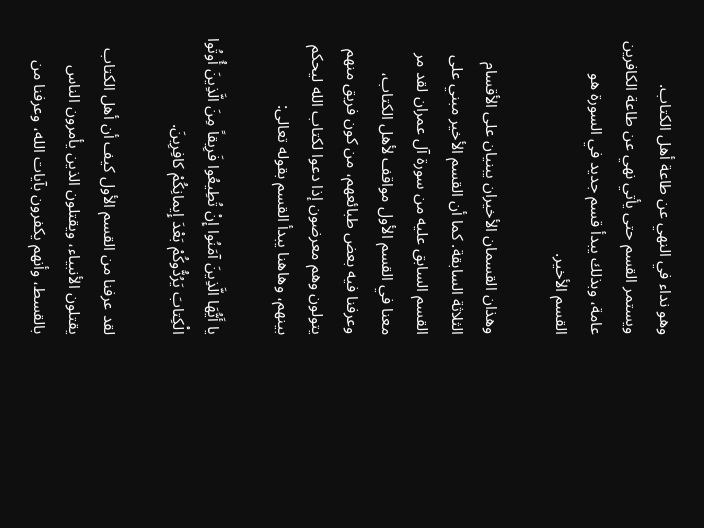وهو نداء في النهي عن طاعة أهل الكتاب. ويستمر القسم حتى يأتي نهي عن طاعة الكافرين عامة، وبذلك يبدأ قسم جديد في السورة هو القسم الأخير.

وهذان القسمان الأخيران يبنيان على الأقسام الثلاثة السابقة. كما أن القسم الأخير مبني على القسم السابق عليه من سورة آل عمران لقد مر معنا في القسم الأول مواقف لأهل الكتاب، وعرفنا فيه بعض طبائعهم، من كون فريق منهم يتولون وهم معرضون إذا دعوا لكتاب الله ليحكم بينهم، وهاهنا يبدأ القسم بقوله تعالى:

يا أَيُّهَا الَّذِينَ آمَنُوا إِنْ تُطِيعُوا فَرِيقاً مِنَ الَّذِينَ أُوتُوا الْكِتابَ يَرُدُّوكُمْ بَعْدَ إِيمانِكُمْ كافِرِينَ.

لقد عرفنا من القسم الأول كيف أن أهل الكتاب يقتلون الأنبياء، ويقتلون الذين يأمرون الناس بالقسط، وأنهم يكفرون بآيات الله، وعرفنا من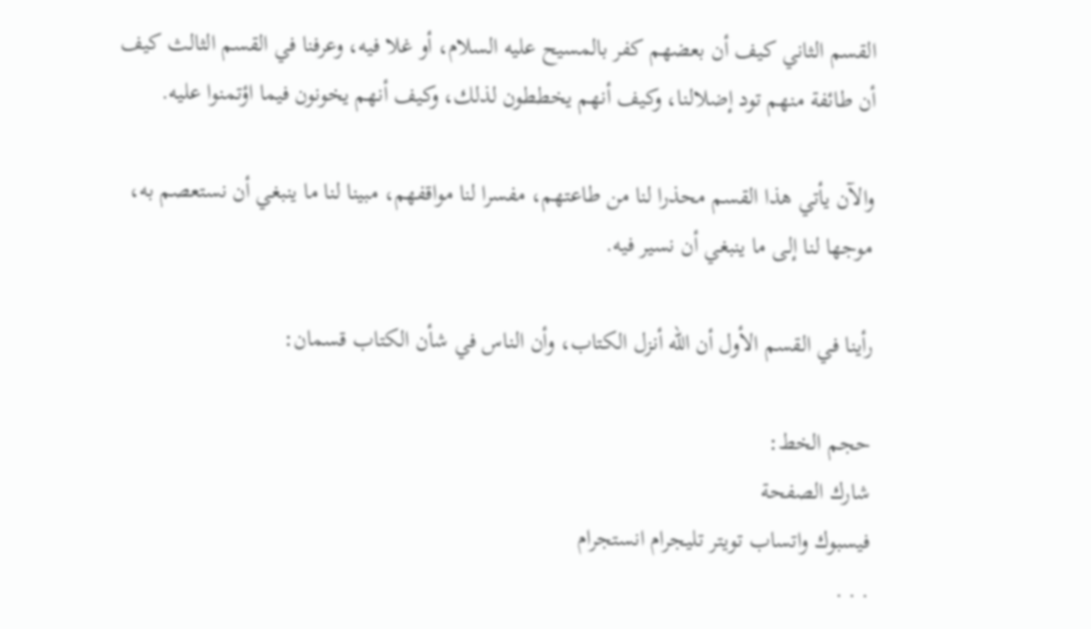القسم الثاني كيف أن بعضهم كفر بالمسيح عليه السلام، أو غلا فيه، وعرفنا في القسم الثالث كيف أن طائفة منهم تود إضلالنا، وكيف أنهم يخططون لذلك، وكيف أنهم يخونون فيما اؤتمنوا عليه.

والآن يأتي هذا القسم محذرا لنا من طاعتهم، مفسرا لنا مواقفهم، مبينا لنا ما ينبغي أن نستعصم به، موجها لنا إلى ما ينبغي أن نسير فيه.

رأينا في القسم الأول أن الله أنزل الكتاب، وأن الناس في شأن الكتاب قسمان:

حجم الخط:
شارك الصفحة
فيسبوك واتساب تويتر تليجرام انستجرام
. . .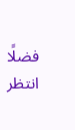فضلًا انتظر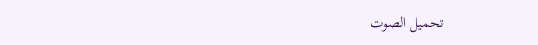تحميل الصوت